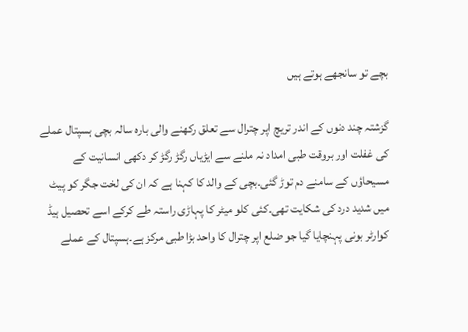بچے تو سانجھے ہوتے ہیں

گزشتہ چند دنوں کے اندر تریچ اپر چترال سے تعلق رکھنے والی بارہ سالہ بچی ہسپتال عملے کی غفلت اور بروقت طبی امداد نہ ملنے سے ایڑیاں رگڑ رگڑ کر دکھی انسانیت کے مسیحاؤں کے سامنے دم توڑ گئی۔بچی کے والد کا کہنا ہے کہ ان کی لخت جگر کو پیٹ میں شدید درد کی شکایت تھی۔کئی کلو میٹر کا پہاڑی راستہ طے کرکے اسے تحصیل ہیڈ کوارٹر بونی پہنچایا گیا جو ضلع اپر چترال کا واحد بڑا طبی مرکز ہے۔ہسپتال کے عملے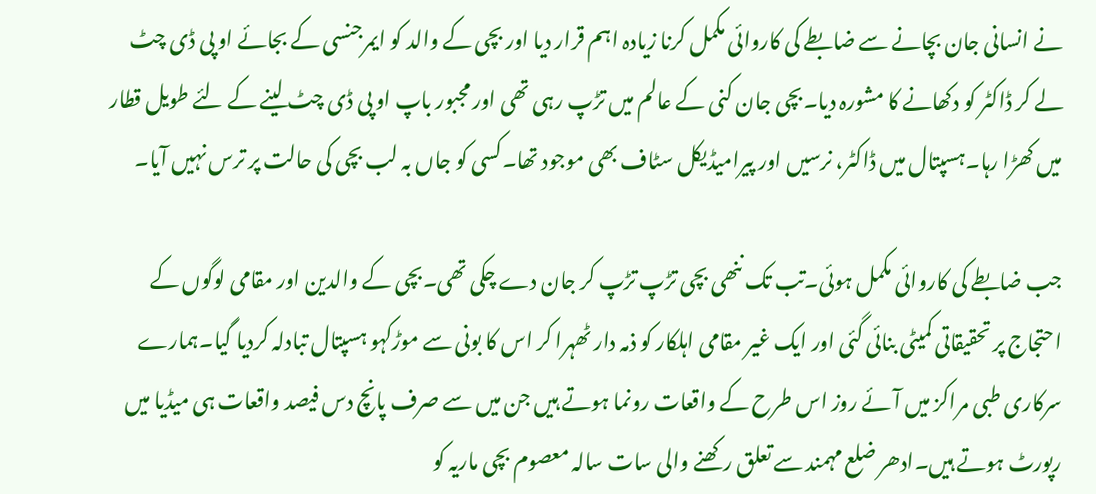نے انسانی جان بچانے سے ضابطے کی کاروائی مکمل کرنا زیادہ اہم قرار دیا اور بچی کے والد کو ایمرجنسی کے بجائے او پی ڈی چٹ لے کر ڈاکٹر کو دکھانے کا مشورہ دیا۔بچی جان کنی کے عالم میں تڑپ رہی تھی اور مجبور باپ او پی ڈی چٹ لینے کے لئے طویل قطار میں کھڑا رہا۔ہسپتال میں ڈاکٹر، نرسیں اور پیرامیڈیکل سٹاف بھی موجود تھا۔کسی کو جاں بہ لب بچی کی حالت پر ترس نہیں آیا۔

جب ضابطے کی کاروائی مکمل ہوئی۔تب تک ننھی بچی تڑپ تڑپ کر جان دے چکی تھی۔بچی کے والدین اور مقامی لوگوں کے احتجاج پر تحقیقاتی کمیٹی بنائی گئی اور ایک غیر مقامی اہلکار کو ذمہ دار ٹھہرا کر اس کا بونی سے موڑکہو ہسپتال تبادلہ کردیا گیا۔ہمارے سرکاری طبی مراکز میں آئے روز اس طرح کے واقعات رونما ہوتے ہیں جن میں سے صرف پانچ دس فیصد واقعات ہی میڈیا میں رپورٹ ہوتے ہیں۔ادھر ضلع مہمند سے تعلق رکھنے والی سات سالہ معصوم بچی ماریہ کو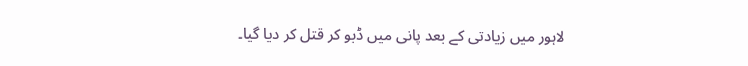لاہور میں زیادتی کے بعد پانی میں ڈبو کر قتل کر دیا گیا۔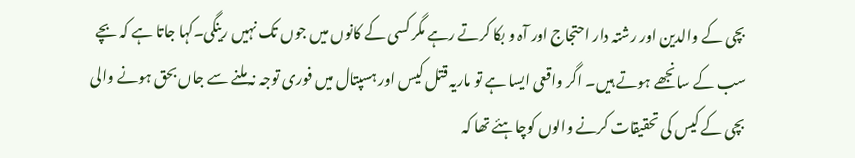بچی کے والدین اور رشتہ دار احتجاج اور آہ و بکا کرتے رہے مگر کسی کے کانوں میں جوں تک نہیں رینگی۔کہا جاتا ہے کہ بچے سب کے سانجھے ہوتے ہیں۔ اگر واقعی ایسا ہے تو ماریہ قتل کیس اور ہسپتال میں فوری توجہ نہ ملنے سے جاں بحق ہونے والی بچی کے کیس کی تحقیقات کرنے والوں کوچاہئے تھا کہ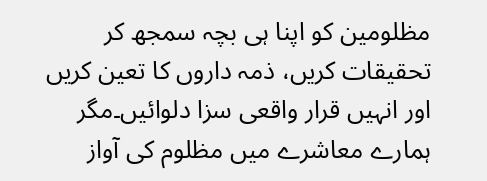مظلومین کو اپنا ہی بچہ سمجھ کر تحقیقات کریں، ذمہ داروں کا تعین کریں اور انہیں قرار واقعی سزا دلوائیں۔مگر ہمارے معاشرے میں مظلوم کی آواز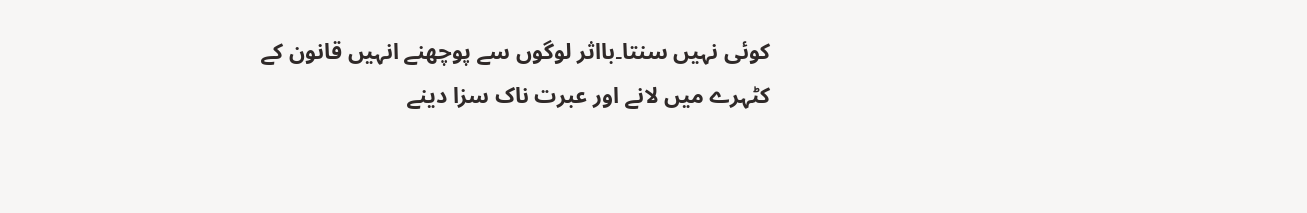کوئی نہیں سنتا۔بااثر لوگوں سے پوچھنے انہیں قانون کے کٹہرے میں لانے اور عبرت ناک سزا دینے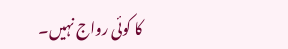کا کوئی رواج نہیں۔